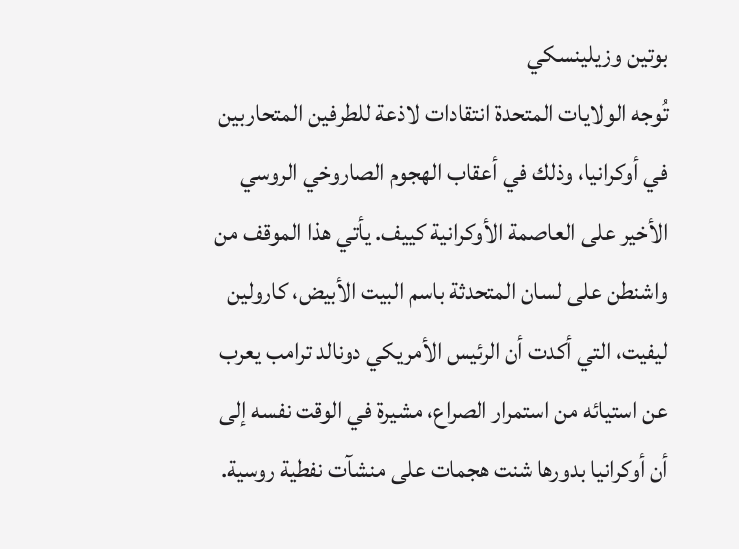بوتين وزيلينسكي
تُوجه الولايات المتحدة انتقادات لاذعة للطرفين المتحاربين في أوكرانيا، وذلك في أعقاب الهجوم الصاروخي الروسي الأخير على العاصمة الأوكرانية كييف. يأتي هذا الموقف من واشنطن على لسان المتحدثة باسم البيت الأبيض، كارولين ليفيت، التي أكدت أن الرئيس الأمريكي دونالد ترامب يعرب عن استيائه من استمرار الصراع، مشيرة في الوقت نفسه إلى أن أوكرانيا بدورها شنت هجمات على منشآت نفطية روسية.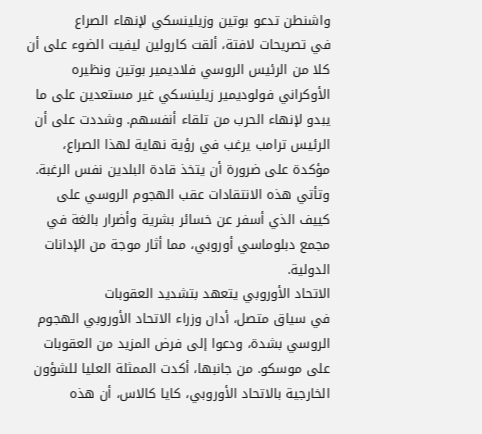واشنطن تدعو بوتين وزيلينسكي لإنهاء الصراع
في تصريحات لافتة، ألقت كارولين ليفيت الضوء على أن كلا من الرئيس الروسي فلاديمير بوتين ونظيره الأوكراني فولوديمير زيلينسكي غير مستعدين على ما يبدو لإنهاء الحرب من تلقاء أنفسهم. وشددت على أن الرئيس ترامب يرغب في رؤية نهاية لهذا الصراع، مؤكدة على ضرورة أن يتخذ قادة البلدين نفس الرغبة. وتأتي هذه الانتقادات عقب الهجوم الروسي على كييف الذي أسفر عن خسائر بشرية وأضرار بالغة في مجمع دبلوماسي أوروبي، مما أثار موجة من الإدانات الدولية.
الاتحاد الأوروبي يتعهد بتشديد العقوبات
في سياق متصل، أدان وزراء الاتحاد الأوروبي الهجوم الروسي بشدة، ودعوا إلى فرض المزيد من العقوبات على موسكو. من جانبها، أكدت الممثلة العليا للشؤون الخارجية بالاتحاد الأوروبي، كايا كالاس، أن هذه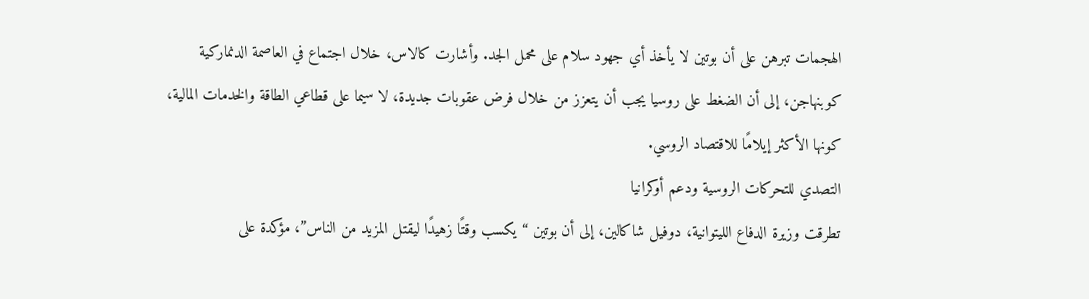الهجمات تبرهن على أن بوتين لا يأخذ أي جهود سلام على محمل الجد. وأشارت كالاس، خلال اجتماع في العاصمة الدنماركية كوبنهاجن، إلى أن الضغط على روسيا يجب أن يتعزز من خلال فرض عقوبات جديدة، لا سيما على قطاعي الطاقة والخدمات المالية، كونها الأكثر إيلامًا للاقتصاد الروسي.
التصدي للتحركات الروسية ودعم أوكرانيا
تطرقت وزيرة الدفاع الليتوانية، دوفيل شاكالين، إلى أن بوتين “يكسب وقتًا زهيدًا ليقتل المزيد من الناس”، مؤكدة على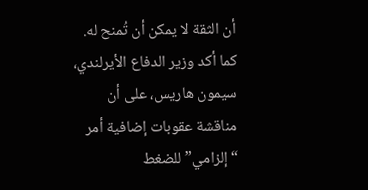أن الثقة لا يمكن أن تُمنح له. كما أكد وزير الدفاع الأيرلندي، سيمون هاريس، على أن مناقشة عقوبات إضافية أمر “إلزامي” للضغط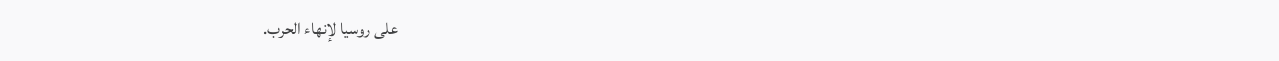على روسيا لإنهاء الحرب.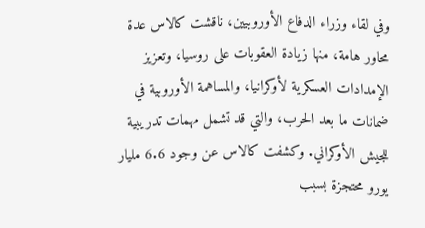وفي لقاء وزراء الدفاع الأوروبيين، ناقشت كالاس عدة محاور هامة، منها زيادة العقوبات على روسيا، وتعزيز الإمدادات العسكرية لأوكرانيا، والمساهمة الأوروبية في ضمانات ما بعد الحرب، والتي قد تشمل مهمات تدريبية للجيش الأوكراني. وكشفت كالاس عن وجود 6.6 مليار يورو محتجزة بسبب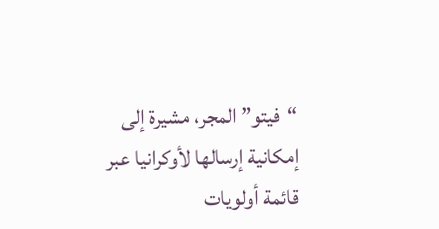“فيتو” المجر، مشيرة إلى إمكانية إرسالها لأوكرانيا عبر قائمة أولويات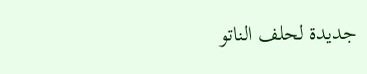جديدة لحلف الناتو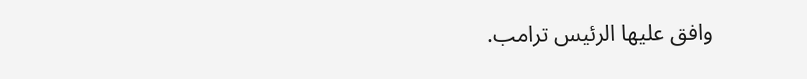وافق عليها الرئيس ترامب.